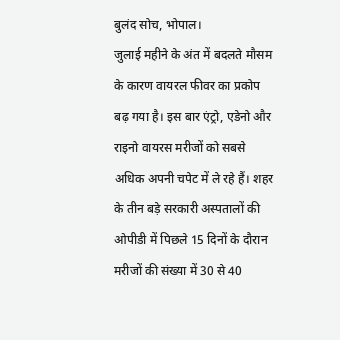बुलंद सोच, भोपाल।
जुलाई महीने के अंत में बदलते मौसम के कारण वायरल फीवर का प्रकोप बढ़ गया है। इस बार एंट्रो, एडेनो और राइनो वायरस मरीजों को सबसे अधिक अपनी चपेट में ले रहे हैं। शहर के तीन बड़े सरकारी अस्पतालों की ओपीडी में पिछले 15 दिनों के दौरान मरीजों की संख्या में 30 से 40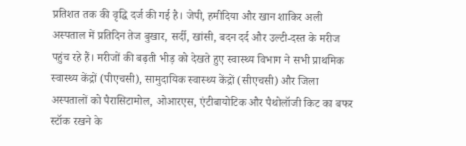प्रतिशत तक की वृद्धि दर्ज की गई है। जेपी, हमीदिया और खान शाकिर अली अस्पताल में प्रतिदिन तेज बुखार, सर्दी, खांसी, बदन दर्द और उल्टी-दस्त के मरीज पहुंच रहे हैं। मरीजों की बढ़ती भीड़ को देखते हुए स्वास्थ्य विभाग ने सभी प्राथमिक स्वास्थ्य केंद्रों (पीएचसी), सामुदायिक स्वास्थ्य केंद्रों (सीएचसी) और जिला अस्पतालों को पैरासिटामोल, ओआरएस, एंटीबायोटिक और पैथोलॉजी किट का बफर स्टॉक रखने के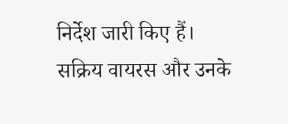निर्देश जारी किए हैं।
सक्रिय वायरस और उनके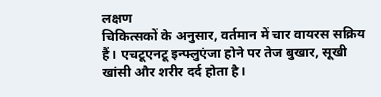लक्षण
चिकित्सकों के अनुसार, वर्तमान में चार वायरस सक्रिय हैं। एचटूएनटू इन्फ्लुएंजा होने पर तेज बुखार, सूखी खांसी और शरीर दर्द होता है।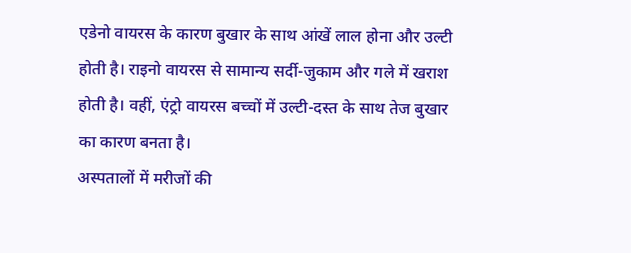एडेनो वायरस के कारण बुखार के साथ आंखें लाल होना और उल्टी होती है। राइनो वायरस से सामान्य सर्दी-जुकाम और गले में खराश होती है। वहीं, एंट्रो वायरस बच्चों में उल्टी-दस्त के साथ तेज बुखार का कारण बनता है।
अस्पतालों में मरीजों की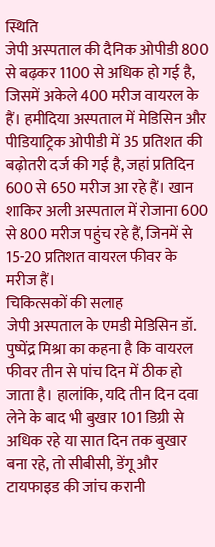स्थिति
जेपी अस्पताल की दैनिक ओपीडी 800 से बढ़कर 1100 से अधिक हो गई है, जिसमें अकेले 400 मरीज वायरल के हैं। हमीदिया अस्पताल में मेडिसिन और पीडियाट्रिक ओपीडी में 35 प्रतिशत की बढ़ोतरी दर्ज की गई है, जहां प्रतिदिन 600 से 650 मरीज आ रहे हैं। खान शाकिर अली अस्पताल में रोजाना 600 से 800 मरीज पहुंच रहे हैं, जिनमें से 15-20 प्रतिशत वायरल फीवर के मरीज हैं।
चिकित्सकों की सलाह
जेपी अस्पताल के एमडी मेडिसिन डॉ. पुष्पेंद्र मिश्रा का कहना है कि वायरल फीवर तीन से पांच दिन में ठीक हो जाता है। हालांकि, यदि तीन दिन दवा लेने के बाद भी बुखार 101 डिग्री से अधिक रहे या सात दिन तक बुखार बना रहे, तो सीबीसी, डेंगू और टायफाइड की जांच करानी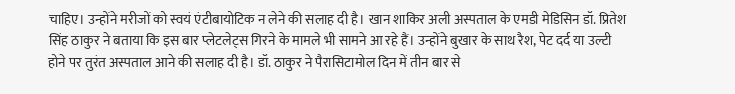चाहिए। उन्होंने मरीजों को स्वयं एंटीबायोटिक न लेने की सलाह दी है। खान शाकिर अली अस्पताल के एमडी मेडिसिन डॉ. प्रितेश सिंह ठाकुर ने बताया कि इस बार प्लेटलेट्स गिरने के मामले भी सामने आ रहे हैं। उन्होंने बुखार के साथ रैश, पेट दर्द या उल्टी होने पर तुरंत अस्पताल आने की सलाह दी है। डॉ. ठाकुर ने पैरासिटामोल दिन में तीन बार से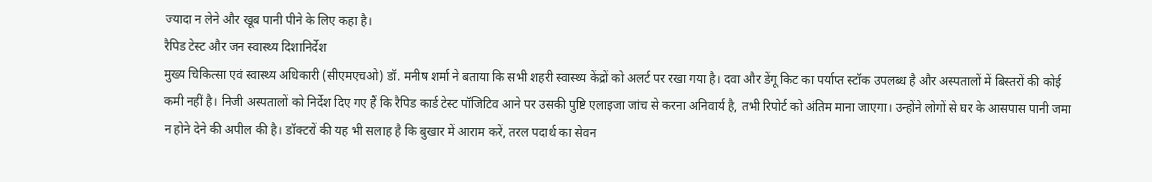ज्यादा न लेने और खूब पानी पीने के लिए कहा है।
रैपिड टेस्ट और जन स्वास्थ्य दिशानिर्देश
मुख्य चिकित्सा एवं स्वास्थ्य अधिकारी (सीएमएचओ) डॉ. मनीष शर्मा ने बताया कि सभी शहरी स्वास्थ्य केंद्रों को अलर्ट पर रखा गया है। दवा और डेंगू किट का पर्याप्त स्टॉक उपलब्ध है और अस्पतालों में बिस्तरों की कोई कमी नहीं है। निजी अस्पतालों को निर्देश दिए गए हैं कि रैपिड कार्ड टेस्ट पॉजिटिव आने पर उसकी पुष्टि एलाइजा जांच से करना अनिवार्य है, तभी रिपोर्ट को अंतिम माना जाएगा। उन्होंने लोगों से घर के आसपास पानी जमा न होने देने की अपील की है। डॉक्टरों की यह भी सलाह है कि बुखार में आराम करें, तरल पदार्थ का सेवन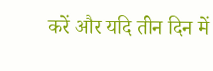करें और यदि तीन दिन में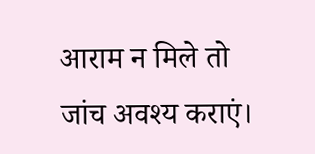आराम न मिले तो जांच अवश्य कराएं।